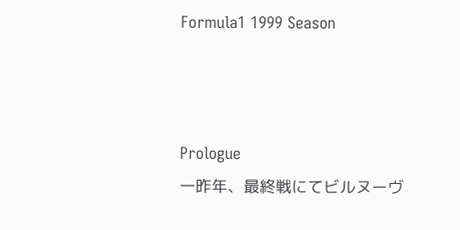Formula1 1999 Season



Prologue
一昨年、最終戦にてビルヌーヴ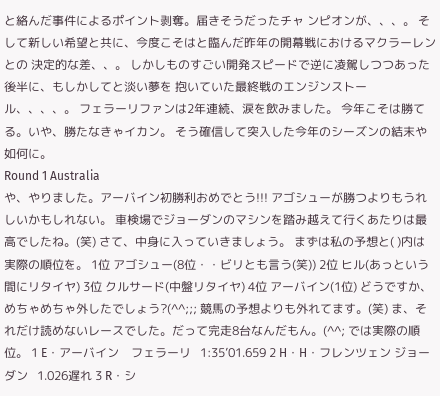と絡んだ事件によるポイント剥奪。届きそうだったチャ ンピオンが、、、。 そして新しい希望と共に、今度こそはと臨んだ昨年の開幕戦におけるマクラーレンとの 決定的な差、、。 しかしものすごい開発スピードで逆に凌駕しつつあった後半に、もしかしてと淡い夢を 抱いていた最終戦のエンジンストール、、、、。 フェラーリファンは2年連続、涙を飲みました。 今年こそは勝てる。いや、勝たなきゃイカン。 そう確信して突入した今年のシーズンの結末や如何に。
Round 1 Australia
や、やりました。アーバイン初勝利おめでとう!!! アゴシューが勝つよりもうれしいかもしれない。 車検場でジョーダンのマシンを踏み越えて行くあたりは最高でしたね。(笑) さて、中身に入っていきましょう。 まずは私の予想と( )内は実際の順位を。 1位 アゴシュー(8位・・ビリとも言う(笑)) 2位 ヒル(あっという間にリタイヤ) 3位 クルサード(中盤リタイヤ) 4位 アーバイン(1位) どうですか、めちゃめちゃ外したでしょう?(^^;;; 競馬の予想よりも外れてます。(笑) ま、それだけ読めないレースでした。だって完走8台なんだもん。(^^; では実際の順位。 1 E・アーバイン    フェラーリ   1:35’01.659 2 H・H・フレンツェン ジョーダン   1.026遅れ 3 R・シ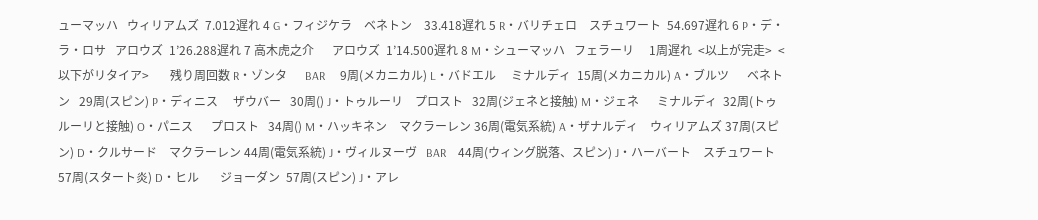ューマッハ   ウィリアムズ  7.012遅れ 4 G・フィジケラ    ベネトン    33.418遅れ 5 R・バリチェロ    スチュワート  54.697遅れ 6 P・デ・ラ・ロサ   アロウズ  1’26.288遅れ 7 高木虎之介      アロウズ  1’14.500遅れ 8 M・シューマッハ   フェラーリ     1周遅れ  <以上が完走>  <以下がリタイア>       残り周回数 R・ゾンタ      BAR     9周(メカニカル) L・バドエル     ミナルディ  15周(メカニカル) A・ブルツ      ベネトン   29周(スピン) P・ディニス     ザウバー   30周() J・トゥルーリ    プロスト   32周(ジェネと接触) M・ジェネ      ミナルディ  32周(トゥルーリと接触) O・パニス      プロスト   34周() M・ハッキネン    マクラーレン 36周(電気系統) A・ザナルディ    ウィリアムズ 37周(スピン) D・クルサード    マクラーレン 44周(電気系統) J・ヴィルヌーヴ   BAR    44周(ウィング脱落、スピン) J・ハーバート    スチュワート 57周(スタート炎) D・ヒル       ジョーダン  57周(スピン) J・アレ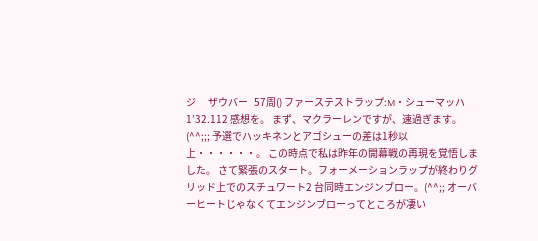ジ      ザウバー   57周() ファーステストラップ:M・シューマッハ 1’32.112 感想を。 まず、マクラーレンですが、速過ぎます。(^^;;; 予選でハッキネンとアゴシューの差は1秒以上・・・・・・。 この時点で私は昨年の開幕戦の再現を覚悟しました。 さて緊張のスタート。フォーメーションラップが終わりグリッド上でのスチュワート2 台同時エンジンブロー。(^^;; オーバーヒートじゃなくてエンジンブローってところが凄い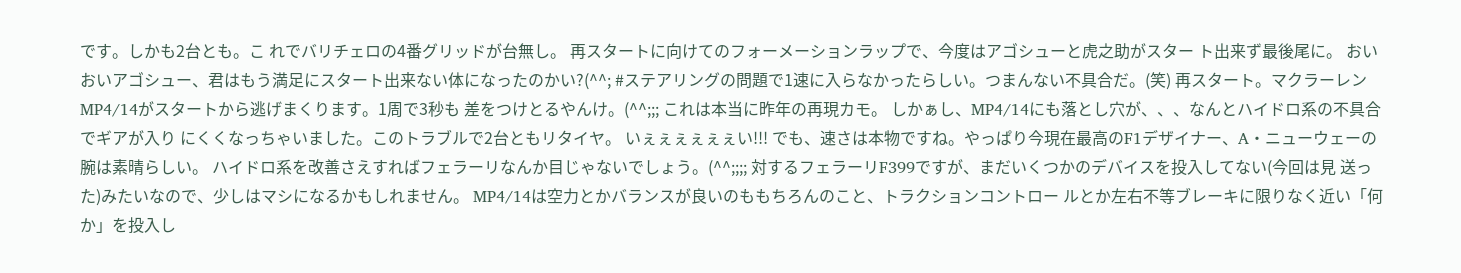です。しかも2台とも。こ れでバリチェロの4番グリッドが台無し。 再スタートに向けてのフォーメーションラップで、今度はアゴシューと虎之助がスター ト出来ず最後尾に。 おいおいアゴシュー、君はもう満足にスタート出来ない体になったのかい?(^^; #ステアリングの問題で1速に入らなかったらしい。つまんない不具合だ。(笑) 再スタート。マクラーレンMP4/14がスタートから逃げまくります。1周で3秒も 差をつけとるやんけ。(^^;;; これは本当に昨年の再現カモ。 しかぁし、MP4/14にも落とし穴が、、、なんとハイドロ系の不具合でギアが入り にくくなっちゃいました。このトラブルで2台ともリタイヤ。 いぇぇぇぇぇぇい!!! でも、速さは本物ですね。やっぱり今現在最高のF1デザイナー、A・ニューウェーの 腕は素晴らしい。 ハイドロ系を改善さえすればフェラーリなんか目じゃないでしょう。(^^;;;; 対するフェラーリF399ですが、まだいくつかのデバイスを投入してない(今回は見 送った)みたいなので、少しはマシになるかもしれません。 MP4/14は空力とかバランスが良いのももちろんのこと、トラクションコントロー ルとか左右不等ブレーキに限りなく近い「何か」を投入し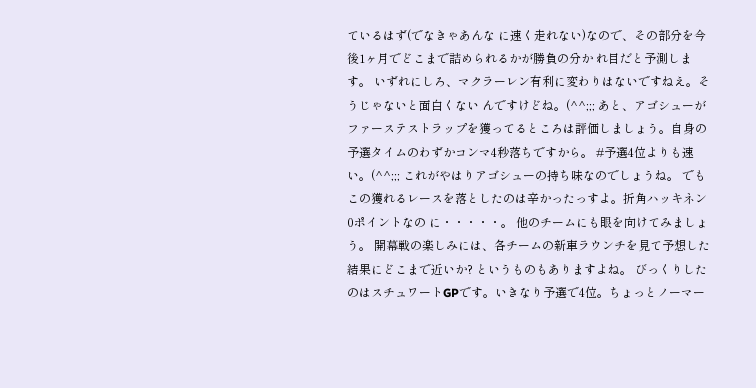ているはず(でなきゃあんな に速く走れない)なので、その部分を今後1ヶ月でどこまで詰められるかが勝負の分か れ目だと予測します。 いずれにしろ、マクラーレン有利に変わりはないですねえ。そうじゃないと面白くない んですけどね。(^^;;; あと、アゴシューがファーステストラップを獲ってるところは評価しましょう。自身の 予選タイムのわずかコンマ4秒落ちですから。 #予選4位よりも速い。(^^;;; これがやはりアゴシューの持ち味なのでしょうね。 でもこの獲れるレースを落としたのは辛かったっすよ。折角ハッキネン0ポイントなの に・・・・・。 他のチームにも眼を向けてみましょう。 開幕戦の楽しみには、各チームの新車ラウンチを見て予想した結果にどこまで近いか? というものもありますよね。 びっくりしたのはスチュワートGPです。いきなり予選で4位。ちょっとノーマー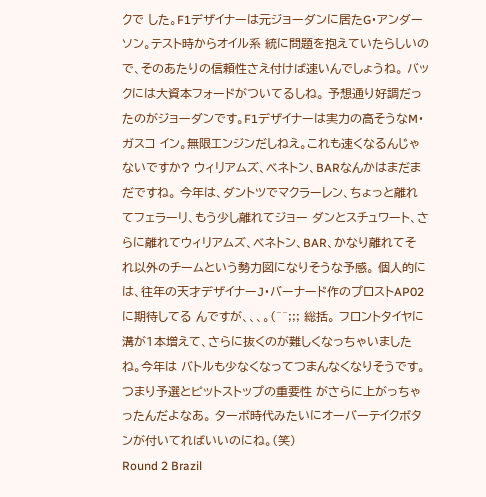クで した。F1デザイナーは元ジョーダンに居たG・アンダーソン。テスト時からオイル系 統に問題を抱えていたらしいので、そのあたりの信頼性さえ付けば速いんでしょうね。 バックには大資本フォードがついてるしね。 予想通り好調だったのがジョーダンです。F1デザイナーは実力の高そうなM・ガスコ イン。無限エンジンだしねえ。これも速くなるんじゃないですか? ウィリアムズ、ベネトン、BARなんかはまだまだですね。 今年は、ダントツでマクラーレン、ちょっと離れてフェラーリ、もう少し離れてジョー ダンとスチュワート、さらに離れてウィリアムズ、ベネトン、BAR、かなり離れてそ れ以外のチームという勢力図になりそうな予感。 個人的には、往年の天才デザイナーJ・バーナード作のプロストAP02に期待してる んですが、、、。(^^;;; 総括。 フロントタイヤに溝が1本増えて、さらに抜くのが難しくなっちゃいましたね。今年は バトルも少なくなってつまんなくなりそうです。つまり予選とピットストップの重要性 がさらに上がっちゃったんだよなあ。 ターボ時代みたいにオーバーテイクボタンが付いてればいいのにね。(笑)
Round 2 Brazil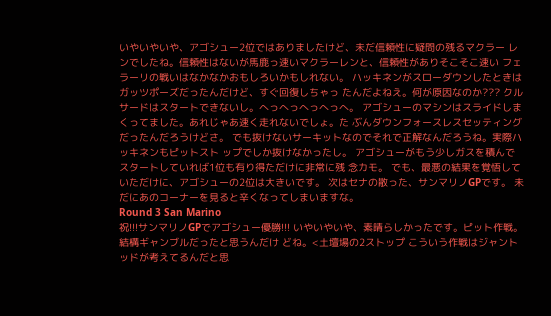いやいやいや、アゴシュー2位ではありましたけど、未だ信頼性に疑問の残るマクラー レンでしたね。信頼性はないが馬鹿っ速いマクラーレンと、信頼性がありそこそこ速い フェラーリの戦いはなかなかおもしろいかもしれない。 ハッキネンがスローダウンしたときはガッツポーズだったんだけど、すぐ回復しちゃっ たんだよねえ。何が原因なのか??? クルサードはスタートできないし。へっへっへっへっへ。 アゴシューのマシンはスライドしまくってました。あれじゃあ速く走れないでしょ。た ぶんダウンフォースレスセッティングだったんだろうけどさ。 でも抜けないサーキットなのでそれで正解なんだろうね。実際ハッキネンもピットスト ップでしか抜けなかったし。 アゴシューがもう少しガスを積んでスタートしていれば1位も有り得ただけに非常に残 念カモ。 でも、最悪の結果を覚悟していただけに、アゴシューの2位は大きいです。 次はセナの散った、サンマリノGPです。 未だにあのコーナーを見ると辛くなってしまいますな。
Round 3 San Marino
祝!!!サンマリノGPでアゴシュー優勝!!! いやいやいや、素晴らしかったです。ピット作戦。結構ギャンブルだったと思うんだけ どね。<土壇場の2ストップ こういう作戦はジャントッドが考えてるんだと思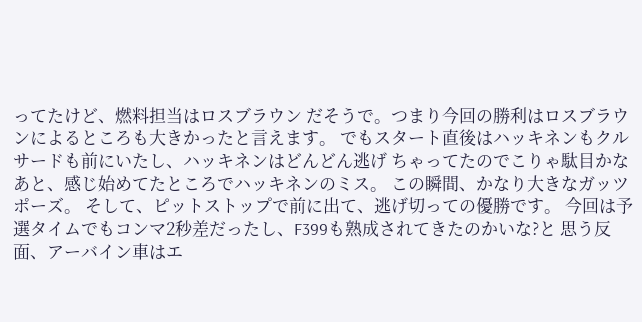ってたけど、燃料担当はロスブラウン だそうで。つまり今回の勝利はロスブラウンによるところも大きかったと言えます。 でもスタート直後はハッキネンもクルサードも前にいたし、ハッキネンはどんどん逃げ ちゃってたのでこりゃ駄目かなあと、感じ始めてたところでハッキネンのミス。 この瞬間、かなり大きなガッツポーズ。 そして、ピットストップで前に出て、逃げ切っての優勝です。 今回は予選タイムでもコンマ2秒差だったし、F399も熟成されてきたのかいな?と 思う反面、アーバイン車はエ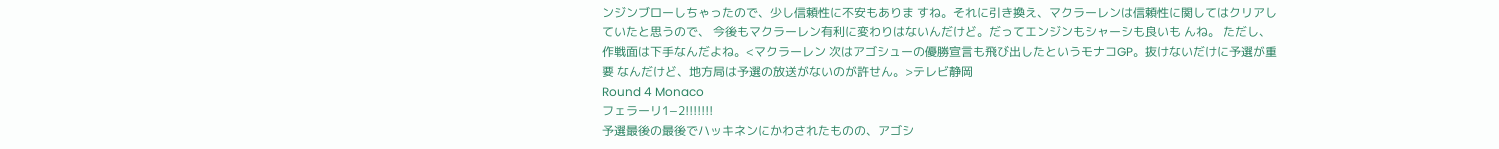ンジンブローしちゃったので、少し信頼性に不安もありま すね。それに引き換え、マクラーレンは信頼性に関してはクリアしていたと思うので、 今後もマクラーレン有利に変わりはないんだけど。だってエンジンもシャーシも良いも んね。 ただし、作戦面は下手なんだよね。<マクラーレン 次はアゴシューの優勝宣言も飛び出したというモナコGP。抜けないだけに予選が重要 なんだけど、地方局は予選の放送がないのが許せん。>テレビ静岡
Round 4 Monaco
フェラーリ1−2!!!!!!!
予選最後の最後でハッキネンにかわされたものの、アゴシ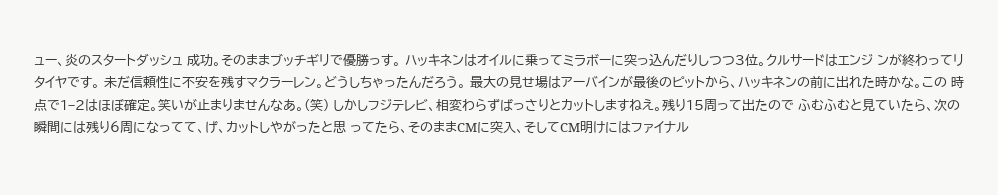ュー、炎のスタートダッシュ 成功。そのままブッチギリで優勝っす。 ハッキネンはオイルに乗ってミラボーに突っ込んだりしつつ3位。クルサードはエンジ ンが終わってリタイヤです。 未だ信頼性に不安を残すマクラーレン。どうしちゃったんだろう。 最大の見せ場はアーバインが最後のピットから、ハッキネンの前に出れた時かな。この 時点で1−2はほぼ確定。笑いが止まりませんなあ。(笑) しかしフジテレビ、相変わらずばっさりとカットしますねえ。残り15周って出たので ふむふむと見ていたら、次の瞬間には残り6周になってて、げ、カットしやがったと思 ってたら、そのままCMに突入、そしてCM明けにはファイナル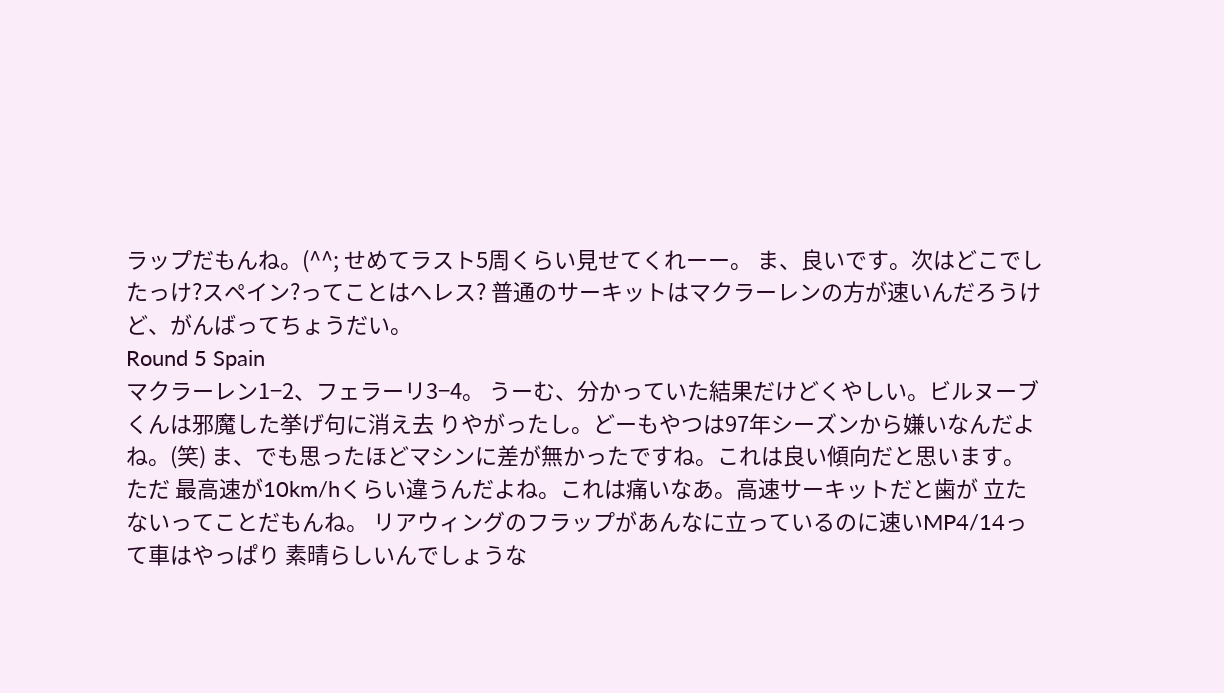ラップだもんね。(^^; せめてラスト5周くらい見せてくれーー。 ま、良いです。次はどこでしたっけ?スペイン?ってことはへレス? 普通のサーキットはマクラーレンの方が速いんだろうけど、がんばってちょうだい。
Round 5 Spain
マクラーレン1−2、フェラーリ3−4。 うーむ、分かっていた結果だけどくやしい。ビルヌーブくんは邪魔した挙げ句に消え去 りやがったし。どーもやつは97年シーズンから嫌いなんだよね。(笑) ま、でも思ったほどマシンに差が無かったですね。これは良い傾向だと思います。ただ 最高速が10km/hくらい違うんだよね。これは痛いなあ。高速サーキットだと歯が 立たないってことだもんね。 リアウィングのフラップがあんなに立っているのに速いMP4/14って車はやっぱり 素晴らしいんでしょうな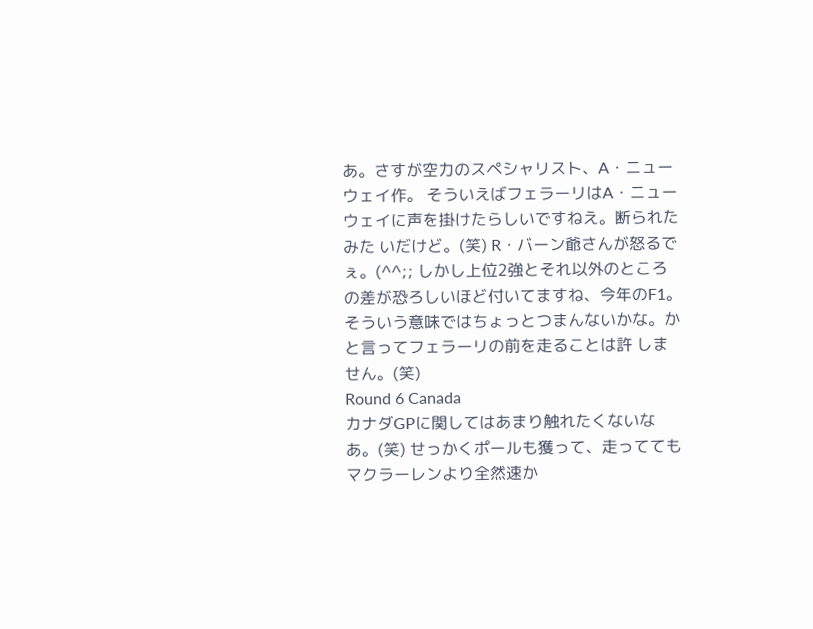あ。さすが空力のスペシャリスト、A・ニューウェイ作。 そういえばフェラーリはA・ニューウェイに声を掛けたらしいですねえ。断られたみた いだけど。(笑) R・バーン爺さんが怒るでぇ。(^^;; しかし上位2強とそれ以外のところの差が恐ろしいほど付いてますね、今年のF1。 そういう意味ではちょっとつまんないかな。かと言ってフェラーリの前を走ることは許 しません。(笑)
Round 6 Canada
カナダGPに関してはあまり触れたくないなあ。(笑) せっかくポールも獲って、走っててもマクラーレンより全然速か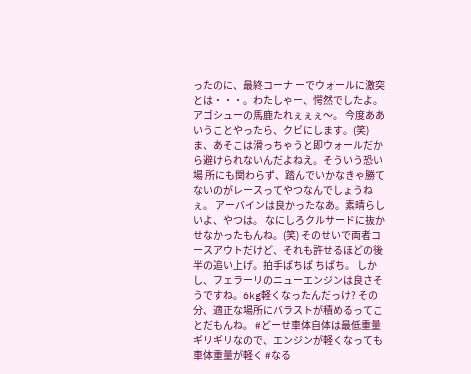ったのに、最終コーナ ーでウォールに激突とは・・・。わたしゃー、愕然でしたよ。 アゴシューの馬鹿たれぇぇぇ〜。 今度ああいうことやったら、クビにします。(笑) ま、あそこは滑っちゃうと即ウォールだから避けられないんだよねえ。そういう恐い場 所にも関わらず、踏んでいかなきゃ勝てないのがレースってやつなんでしょうねぇ。 アーバインは良かったなあ。素晴らしいよ、やつは。 なにしろクルサードに抜かせなかったもんね。(笑) そのせいで両者コースアウトだけど、それも許せるほどの後半の追い上げ。拍手ぱちぱ ちぱち。 しかし、フェラーリのニューエンジンは良さそうですね。6kg軽くなったんだっけ? その分、適正な場所にバラストが積めるってことだもんね。 #どーせ車体自体は最低重量ギリギリなので、エンジンが軽くなっても車体重量が軽く #なる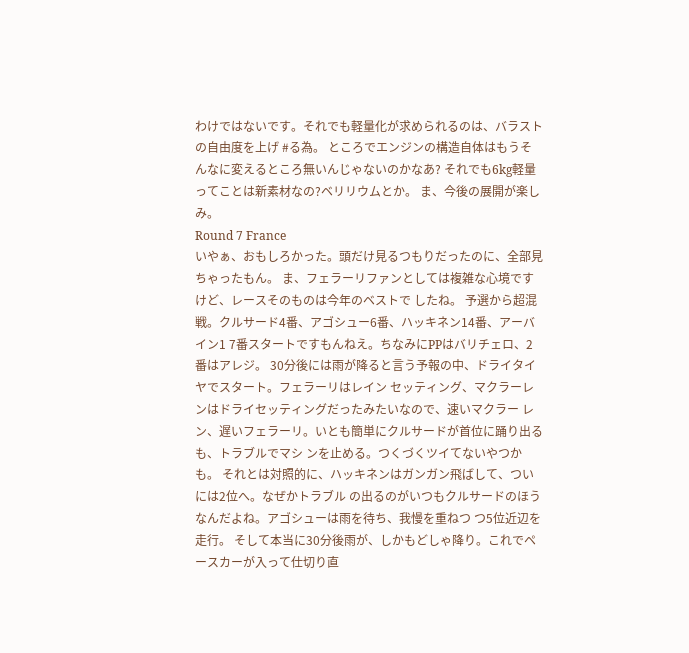わけではないです。それでも軽量化が求められるのは、バラストの自由度を上げ #る為。 ところでエンジンの構造自体はもうそんなに変えるところ無いんじゃないのかなあ? それでも6kg軽量ってことは新素材なの?ベリリウムとか。 ま、今後の展開が楽しみ。
Round 7 France
いやぁ、おもしろかった。頭だけ見るつもりだったのに、全部見ちゃったもん。 ま、フェラーリファンとしては複雑な心境ですけど、レースそのものは今年のベストで したね。 予選から超混戦。クルサード4番、アゴシュー6番、ハッキネン14番、アーバイン1 7番スタートですもんねえ。ちなみにPPはバリチェロ、2番はアレジ。 30分後には雨が降ると言う予報の中、ドライタイヤでスタート。フェラーリはレイン セッティング、マクラーレンはドライセッティングだったみたいなので、速いマクラー レン、遅いフェラーリ。いとも簡単にクルサードが首位に踊り出るも、トラブルでマシ ンを止める。つくづくツイてないやつかも。 それとは対照的に、ハッキネンはガンガン飛ばして、ついには2位へ。なぜかトラブル の出るのがいつもクルサードのほうなんだよね。アゴシューは雨を待ち、我慢を重ねつ つ5位近辺を走行。 そして本当に30分後雨が、しかもどしゃ降り。これでペースカーが入って仕切り直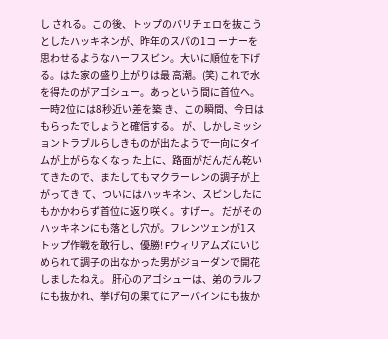し される。この後、トップのバリチェロを抜こうとしたハッキネンが、昨年のスパの1コ ーナーを思わせるようなハーフスピン。大いに順位を下げる。はた家の盛り上がりは最 高潮。(笑) これで水を得たのがアゴシュー。あっという間に首位へ。一時2位には8秒近い差を築 き、この瞬間、今日はもらったでしょうと確信する。 が、しかしミッショントラブルらしきものが出たようで一向にタイムが上がらなくなっ た上に、路面がだんだん乾いてきたので、またしてもマクラーレンの調子が上がってき て、ついにはハッキネン、スピンしたにもかかわらず首位に返り咲く。すげー。 だがそのハッキネンにも落とし穴が。フレンツェンが1ストップ作戦を敢行し、優勝! Fウィリアムズにいじめられて調子の出なかった男がジョーダンで開花しましたねえ。 肝心のアゴシューは、弟のラルフにも抜かれ、挙げ句の果てにアーバインにも抜か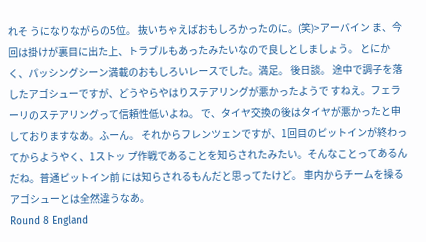れそ うになりながらの5位。 抜いちゃえばおもしろかったのに。(笑)>アーバイン ま、今回は掛けが裏目に出た上、トラブルもあったみたいなので良しとしましょう。 とにかく、パッシングシーン満載のおもしろいレースでした。満足。 後日談。 途中で調子を落したアゴシューですが、どうやらやはりステアリングが悪かったようで すねえ。フェラーリのステアリングって信頼性低いよね。 で、タイヤ交換の後はタイヤが悪かったと申しておりますなあ。ふーん。 それからフレンツェンですが、1回目のピットインが終わってからようやく、1ストッ プ作戦であることを知らされたみたい。そんなことってあるんだね。普通ピットイン前 には知らされるもんだと思ってたけど。 車内からチームを操るアゴシューとは全然違うなあ。
Round 8 England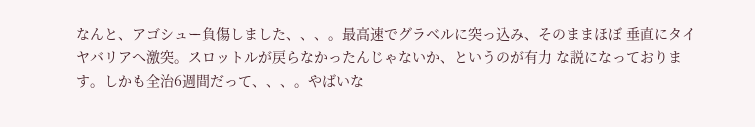なんと、アゴシュー負傷しました、、、。最高速でグラベルに突っ込み、そのままほぼ 垂直にタイヤバリアへ激突。スロットルが戻らなかったんじゃないか、というのが有力 な説になっております。しかも全治6週間だって、、、。やばいな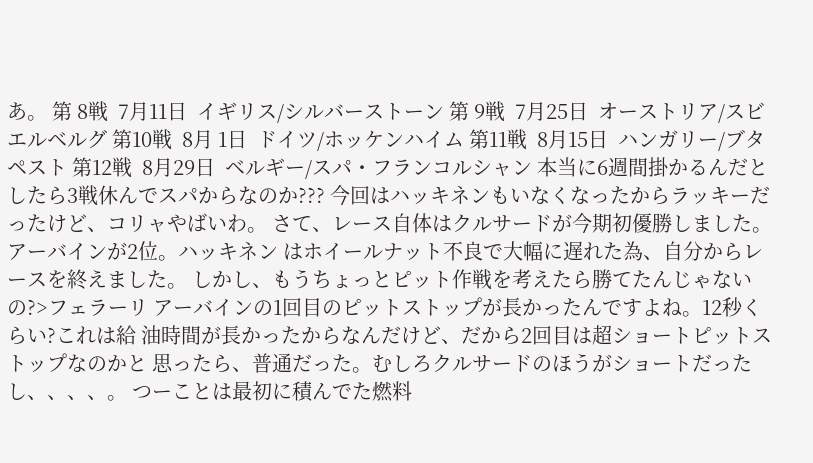あ。 第 8戦  7月11日  イギリス/シルバーストーン 第 9戦  7月25日  オーストリア/スビエルベルグ 第10戦  8月 1日  ドイツ/ホッケンハイム 第11戦  8月15日  ハンガリー/ブタペスト 第12戦  8月29日  ベルギー/スパ・フランコルシャン 本当に6週間掛かるんだとしたら3戦休んでスパからなのか??? 今回はハッキネンもいなくなったからラッキーだったけど、コリャやばいわ。 さて、レース自体はクルサードが今期初優勝しました。アーバインが2位。ハッキネン はホイールナット不良で大幅に遅れた為、自分からレースを終えました。 しかし、もうちょっとピット作戦を考えたら勝てたんじゃないの?>フェラーリ アーバインの1回目のピットストップが長かったんですよね。12秒くらい?これは給 油時間が長かったからなんだけど、だから2回目は超ショートピットストップなのかと 思ったら、普通だった。むしろクルサードのほうがショートだったし、、、、。 つーことは最初に積んでた燃料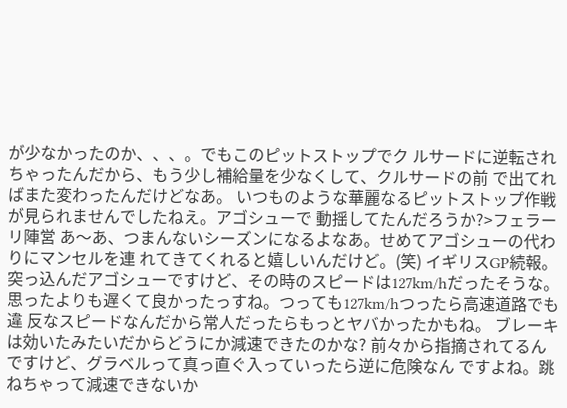が少なかったのか、、、。でもこのピットストップでク ルサードに逆転されちゃったんだから、もう少し補給量を少なくして、クルサードの前 で出てればまた変わったんだけどなあ。 いつものような華麗なるピットストップ作戦が見られませんでしたねえ。アゴシューで 動揺してたんだろうか?>フェラーリ陣営 あ〜あ、つまんないシーズンになるよなあ。せめてアゴシューの代わりにマンセルを連 れてきてくれると嬉しいんだけど。(笑) イギリスGP続報。 突っ込んだアゴシューですけど、その時のスピードは127km/hだったそうな。 思ったよりも遅くて良かったっすね。つっても127km/hつったら高速道路でも違 反なスピードなんだから常人だったらもっとヤバかったかもね。 ブレーキは効いたみたいだからどうにか減速できたのかな? 前々から指摘されてるんですけど、グラベルって真っ直ぐ入っていったら逆に危険なん ですよね。跳ねちゃって減速できないか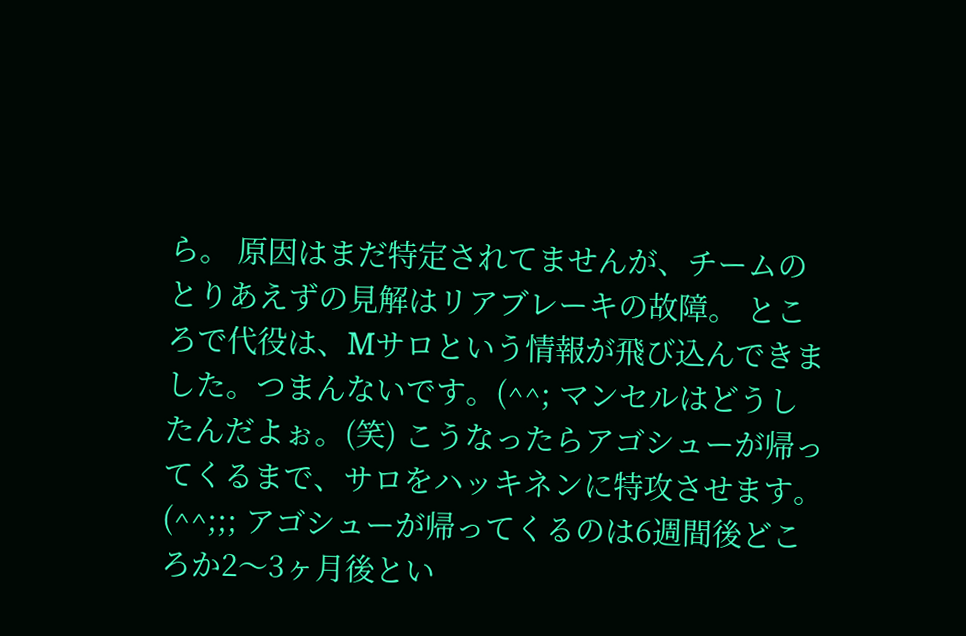ら。 原因はまだ特定されてませんが、チームのとりあえずの見解はリアブレーキの故障。 ところで代役は、Mサロという情報が飛び込んできました。つまんないです。(^^; マンセルはどうしたんだよぉ。(笑) こうなったらアゴシューが帰ってくるまで、サロをハッキネンに特攻させます。(^^;;; アゴシューが帰ってくるのは6週間後どころか2〜3ヶ月後とい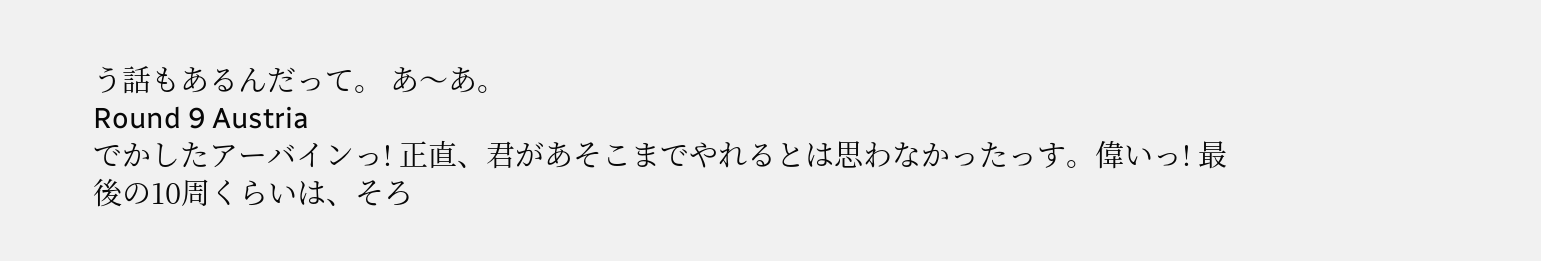う話もあるんだって。 あ〜あ。
Round 9 Austria
でかしたアーバインっ! 正直、君があそこまでやれるとは思わなかったっす。偉いっ! 最後の10周くらいは、そろ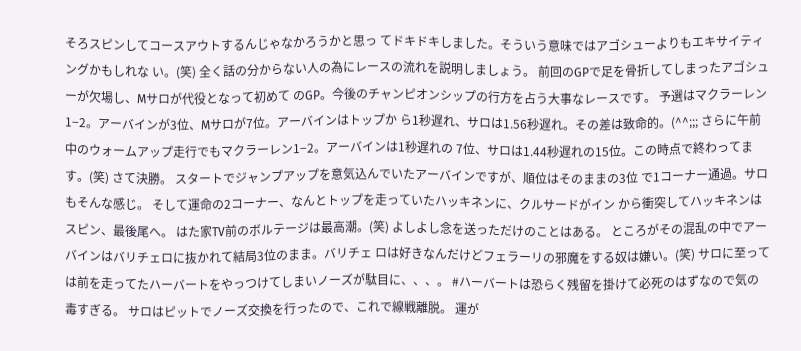そろスピンしてコースアウトするんじゃなかろうかと思っ てドキドキしました。そういう意味ではアゴシューよりもエキサイティングかもしれな い。(笑) 全く話の分からない人の為にレースの流れを説明しましょう。 前回のGPで足を骨折してしまったアゴシューが欠場し、Mサロが代役となって初めて のGP。今後のチャンピオンシップの行方を占う大事なレースです。 予選はマクラーレン1−2。アーバインが3位、Mサロが7位。アーバインはトップか ら1秒遅れ、サロは1.56秒遅れ。その差は致命的。(^^;;; さらに午前中のウォームアップ走行でもマクラーレン1−2。アーバインは1秒遅れの 7位、サロは1.44秒遅れの15位。この時点で終わってます。(笑) さて決勝。 スタートでジャンプアップを意気込んでいたアーバインですが、順位はそのままの3位 で1コーナー通過。サロもそんな感じ。 そして運命の2コーナー、なんとトップを走っていたハッキネンに、クルサードがイン から衝突してハッキネンはスピン、最後尾へ。 はた家TV前のボルテージは最高潮。(笑) よしよし念を送っただけのことはある。 ところがその混乱の中でアーバインはバリチェロに抜かれて結局3位のまま。バリチェ ロは好きなんだけどフェラーリの邪魔をする奴は嫌い。(笑) サロに至っては前を走ってたハーバートをやっつけてしまいノーズが駄目に、、、。 #ハーバートは恐らく残留を掛けて必死のはずなので気の毒すぎる。 サロはピットでノーズ交換を行ったので、これで線戦離脱。 運が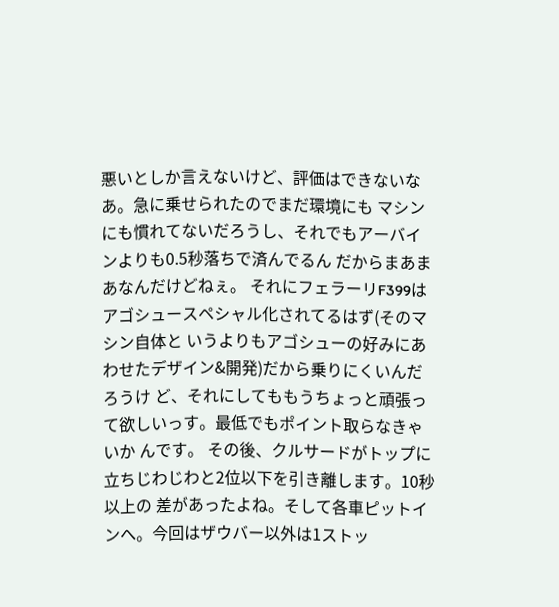悪いとしか言えないけど、評価はできないなあ。急に乗せられたのでまだ環境にも マシンにも慣れてないだろうし、それでもアーバインよりも0.5秒落ちで済んでるん だからまあまあなんだけどねぇ。 それにフェラーリF399はアゴシュースペシャル化されてるはず(そのマシン自体と いうよりもアゴシューの好みにあわせたデザイン&開発)だから乗りにくいんだろうけ ど、それにしてももうちょっと頑張って欲しいっす。最低でもポイント取らなきゃいか んです。 その後、クルサードがトップに立ちじわじわと2位以下を引き離します。10秒以上の 差があったよね。そして各車ピットインへ。今回はザウバー以外は1ストッ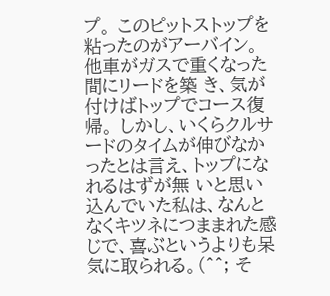プ。 このピットストップを粘ったのがアーバイン。他車がガスで重くなった間にリードを築 き、気が付けばトップでコース復帰。 しかし、いくらクルサードのタイムが伸びなかったとは言え、トップになれるはずが無 いと思い込んでいた私は、なんとなくキツネにつままれた感じで、喜ぶというよりも呆 気に取られる。(^^; そ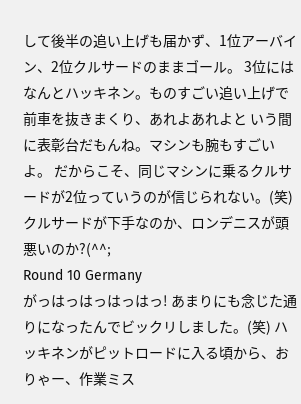して後半の追い上げも届かず、1位アーバイン、2位クルサードのままゴール。 3位にはなんとハッキネン。ものすごい追い上げで前車を抜きまくり、あれよあれよと いう間に表彰台だもんね。マシンも腕もすごいよ。 だからこそ、同じマシンに乗るクルサードが2位っていうのが信じられない。(笑) クルサードが下手なのか、ロンデニスが頭悪いのか?(^^;
Round 10 Germany
がっはっはっはっはっ! あまりにも念じた通りになったんでビックリしました。(笑) ハッキネンがピットロードに入る頃から、おりゃー、作業ミス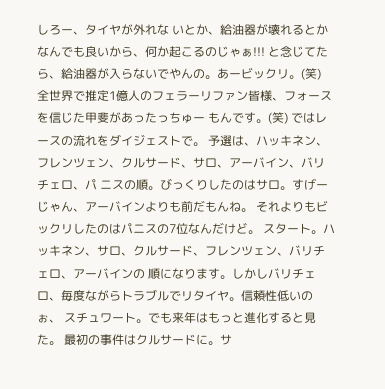しろー、タイヤが外れな いとか、給油器が壊れるとかなんでも良いから、何か起こるのじゃぁ!!! と念じてたら、給油器が入らないでやんの。あービックリ。(笑) 全世界で推定1億人のフェラーリファン皆様、フォースを信じた甲斐があったっちゅー もんです。(笑) ではレースの流れをダイジェストで。 予選は、ハッキネン、フレンツェン、クルサード、サロ、アーバイン、バリチェロ、パ ニスの順。びっくりしたのはサロ。すげーじゃん、アーバインよりも前だもんね。 それよりもビックリしたのはパニスの7位なんだけど。 スタート。ハッキネン、サロ、クルサード、フレンツェン、バリチェロ、アーバインの 順になります。しかしバリチェロ、毎度ながらトラブルでリタイヤ。信頼性低いのぉ、 スチュワート。でも来年はもっと進化すると見た。 最初の事件はクルサードに。サ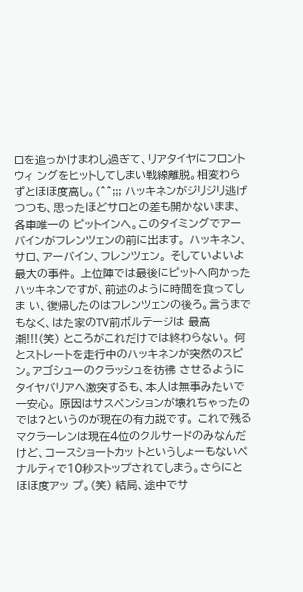ロを追っかけまわし過ぎて、リアタイヤにフロントウィ ングをヒットしてしまい戦線離脱。相変わらずとほほ度高し。(^^;;; ハッキネンがジリジリ逃げつつも、思ったほどサロとの差も開かないまま、各車唯一の ピットインへ。このタイミングでアーバインがフレンツェンの前に出ます。 ハッキネン、サロ、アーバイン、フレンツェン。 そしていよいよ最大の事件。 上位陣では最後にピットへ向かったハッキネンですが、前述のように時間を食ってしま い、復帰したのはフレンツェンの後ろ。言うまでもなく、はた家のTV前ボルテージは 最高潮!!!(笑) ところがこれだけでは終わらない。 何とストレートを走行中のハッキネンが突然のスピン。アゴシューのクラッシュを彷彿 させるようにタイヤバリアへ激突するも、本人は無事みたいで一安心。 原因はサスペンションが壊れちゃったのでは?というのが現在の有力説です。 これで残るマクラーレンは現在4位のクルサードのみなんだけど、コースショートカッ トというしょーもないペナルティで10秒ストップされてしまう。さらにとほほ度アッ プ。(笑) 結局、途中でサ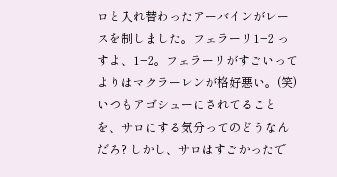ロと入れ替わったアーバインがレースを制しました。フェラーリ1−2 っすよ、1−2。フェラーリがすごいってよりはマクラーレンが格好悪い。(笑) いつもアゴシューにされてることを、サロにする気分ってのどうなんだろ? しかし、サロはすごかったで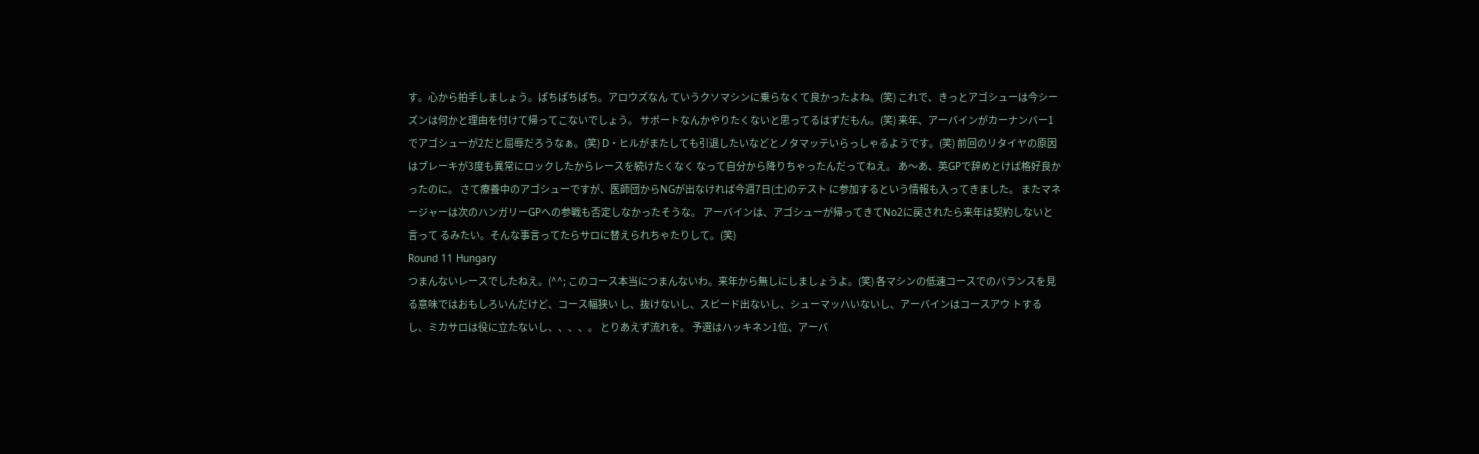す。心から拍手しましょう。ぱちぱちぱち。アロウズなん ていうクソマシンに乗らなくて良かったよね。(笑) これで、きっとアゴシューは今シーズンは何かと理由を付けて帰ってこないでしょう。 サポートなんかやりたくないと思ってるはずだもん。(笑) 来年、アーバインがカーナンバー1でアゴシューが2だと屈辱だろうなぁ。(笑) D・ヒルがまたしても引退したいなどとノタマッテいらっしゃるようです。(笑) 前回のリタイヤの原因はブレーキが3度も異常にロックしたからレースを続けたくなく なって自分から降りちゃったんだってねえ。 あ〜あ、英GPで辞めとけば格好良かったのに。 さて療養中のアゴシューですが、医師団からNGが出なければ今週7日(土)のテスト に参加するという情報も入ってきました。 またマネージャーは次のハンガリーGPへの参戦も否定しなかったそうな。 アーバインは、アゴシューが帰ってきてNo2に戻されたら来年は契約しないと言って るみたい。そんな事言ってたらサロに替えられちゃたりして。(笑)
Round 11 Hungary
つまんないレースでしたねえ。(^^; このコース本当につまんないわ。来年から無しにしましょうよ。(笑) 各マシンの低速コースでのバランスを見る意味ではおもしろいんだけど、コース幅狭い し、抜けないし、スピード出ないし、シューマッハいないし、アーバインはコースアウ トするし、ミカサロは役に立たないし、、、、。 とりあえず流れを。 予選はハッキネン1位、アーバ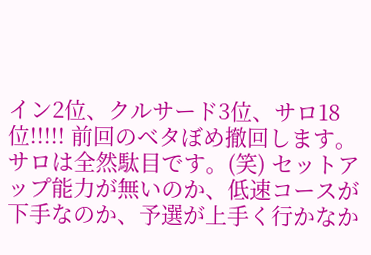イン2位、クルサード3位、サロ18位!!!!! 前回のベタぼめ撤回します。サロは全然駄目です。(笑) セットアップ能力が無いのか、低速コースが下手なのか、予選が上手く行かなか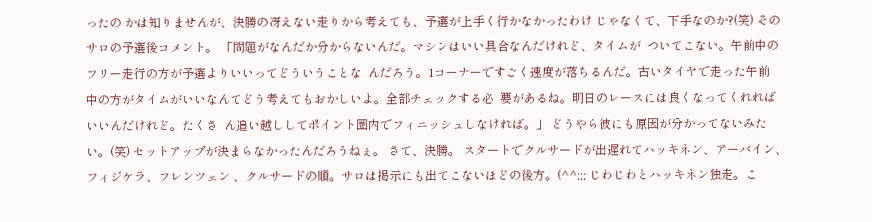ったの かは知りませんが、決勝の冴えない走りから考えても、予選が上手く行かなかったわけ じゃなくて、下手なのか?(笑) そのサロの予選後コメント。 「問題がなんだか分からないんだ。マシンはいい具合なんだけれど、タイムが  ついてこない。午前中のフリー走行の方が予選よりいいってどういうことな  んだろう。1コーナーですごく速度が落ちるんだ。古いタイヤで走った午前  中の方がタイムがいいなんてどう考えてもおかしいよ。全部チェックする必  要があるね。明日のレースには良くなってくれればいいんだけれど。たくさ  ん追い越ししてポイント圏内でフィニッシュしなければ。」 どうやら彼にも原因が分かってないみたい。(笑) セットアップが決まらなかったんだろうねぇ。 さて、決勝。 スタートでクルサードが出遅れてハッキネン、アーバイン、フィジケラ、フレンツェン 、クルサードの順。サロは掲示にも出てこないほどの後方。(^^;;; じわじわとハッキネン独走。こ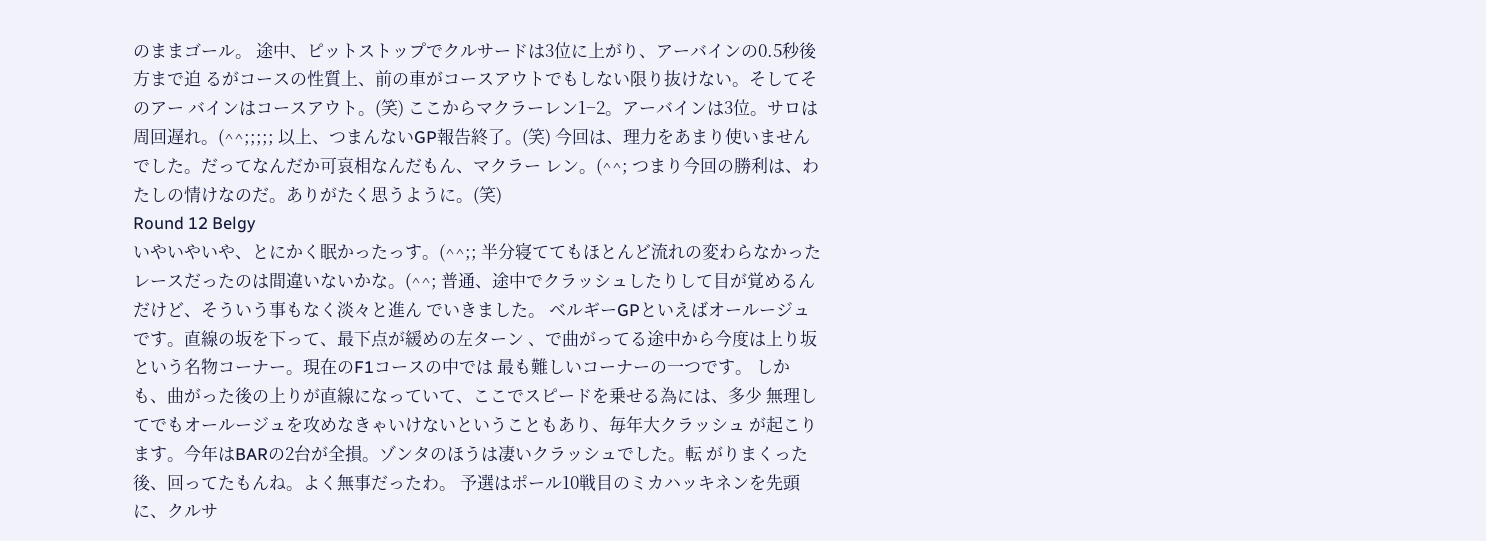のままゴール。 途中、ピットストップでクルサードは3位に上がり、アーバインの0.5秒後方まで迫 るがコースの性質上、前の車がコースアウトでもしない限り抜けない。そしてそのアー バインはコースアウト。(笑) ここからマクラーレン1−2。アーバインは3位。サロは周回遅れ。(^^;;;;; 以上、つまんないGP報告終了。(笑) 今回は、理力をあまり使いませんでした。だってなんだか可哀相なんだもん、マクラー レン。(^^; つまり今回の勝利は、わたしの情けなのだ。ありがたく思うように。(笑)
Round 12 Belgy
いやいやいや、とにかく眠かったっす。(^^;; 半分寝ててもほとんど流れの変わらなかったレースだったのは間違いないかな。(^^; 普通、途中でクラッシュしたりして目が覚めるんだけど、そういう事もなく淡々と進ん でいきました。 ベルギーGPといえばオールージュです。直線の坂を下って、最下点が緩めの左ターン 、で曲がってる途中から今度は上り坂という名物コーナー。現在のF1コースの中では 最も難しいコーナーの一つです。 しかも、曲がった後の上りが直線になっていて、ここでスピードを乗せる為には、多少 無理してでもオールージュを攻めなきゃいけないということもあり、毎年大クラッシュ が起こります。今年はBARの2台が全損。ゾンタのほうは凄いクラッシュでした。転 がりまくった後、回ってたもんね。よく無事だったわ。 予選はポール10戦目のミカハッキネンを先頭に、クルサ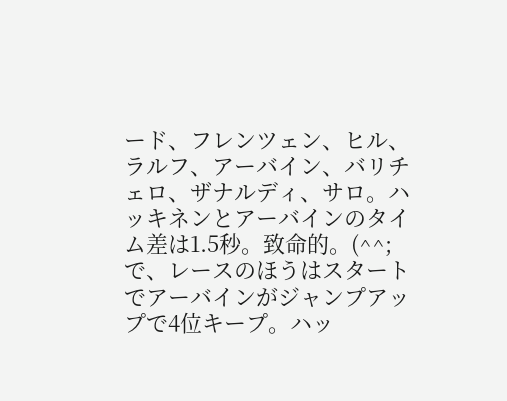ード、フレンツェン、ヒル、 ラルフ、アーバイン、バリチェロ、ザナルディ、サロ。ハッキネンとアーバインのタイ ム差は1.5秒。致命的。(^^; で、レースのほうはスタートでアーバインがジャンプアップで4位キープ。ハッ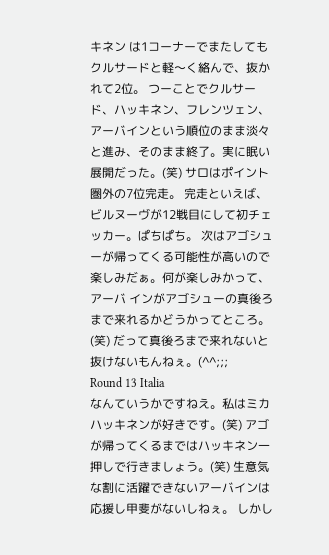キネン は1コーナーでまたしてもクルサードと軽〜く絡んで、抜かれて2位。 つーことでクルサード、ハッキネン、フレンツェン、アーバインという順位のまま淡々 と進み、そのまま終了。実に眠い展開だった。(笑) サロはポイント圏外の7位完走。 完走といえば、ビルヌーヴが12戦目にして初チェッカー。ぱちぱち。 次はアゴシューが帰ってくる可能性が高いので楽しみだぁ。何が楽しみかって、アーバ インがアゴシューの真後ろまで来れるかどうかってところ。(笑) だって真後ろまで来れないと抜けないもんねぇ。(^^;;;
Round 13 Italia
なんていうかですねえ。私はミカハッキネンが好きです。(笑) アゴが帰ってくるまではハッキネン一押しで行きましょう。(笑) 生意気な割に活躍できないアーバインは応援し甲斐がないしねぇ。 しかし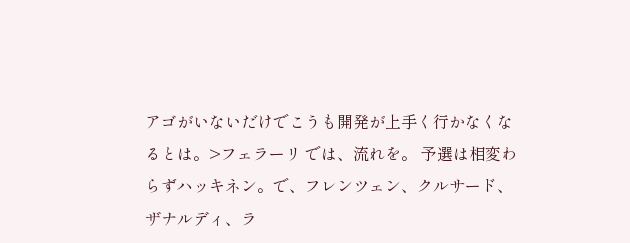アゴがいないだけでこうも開発が上手く行かなくなるとは。>フェラーリ では、流れを。 予選は相変わらずハッキネン。で、フレンツェン、クルサード、ザナルディ、ラ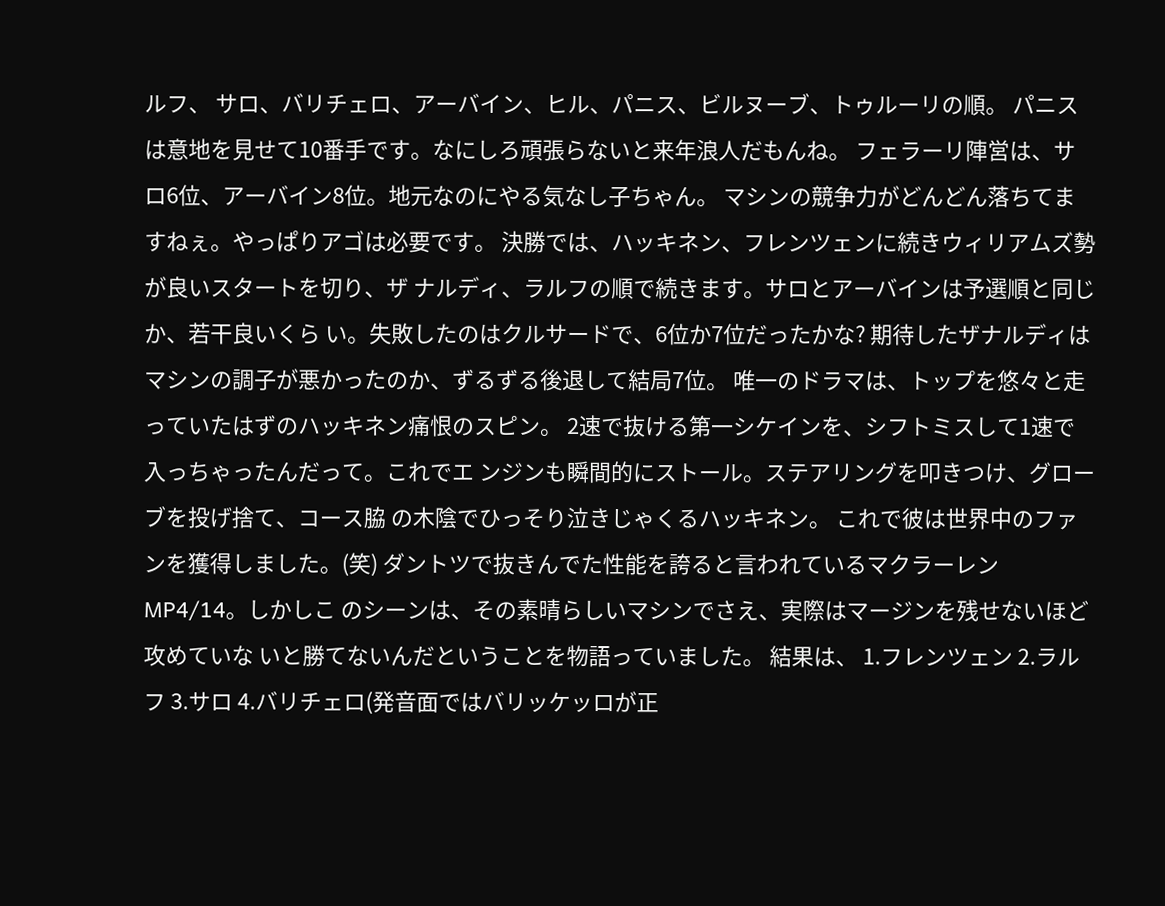ルフ、 サロ、バリチェロ、アーバイン、ヒル、パニス、ビルヌーブ、トゥルーリの順。 パニスは意地を見せて10番手です。なにしろ頑張らないと来年浪人だもんね。 フェラーリ陣営は、サロ6位、アーバイン8位。地元なのにやる気なし子ちゃん。 マシンの競争力がどんどん落ちてますねぇ。やっぱりアゴは必要です。 決勝では、ハッキネン、フレンツェンに続きウィリアムズ勢が良いスタートを切り、ザ ナルディ、ラルフの順で続きます。サロとアーバインは予選順と同じか、若干良いくら い。失敗したのはクルサードで、6位か7位だったかな? 期待したザナルディはマシンの調子が悪かったのか、ずるずる後退して結局7位。 唯一のドラマは、トップを悠々と走っていたはずのハッキネン痛恨のスピン。 2速で抜ける第一シケインを、シフトミスして1速で入っちゃったんだって。これでエ ンジンも瞬間的にストール。ステアリングを叩きつけ、グローブを投げ捨て、コース脇 の木陰でひっそり泣きじゃくるハッキネン。 これで彼は世界中のファンを獲得しました。(笑) ダントツで抜きんでた性能を誇ると言われているマクラーレンMP4/14。しかしこ のシーンは、その素晴らしいマシンでさえ、実際はマージンを残せないほど攻めていな いと勝てないんだということを物語っていました。 結果は、 1.フレンツェン 2.ラルフ 3.サロ 4.バリチェロ(発音面ではバリッケッロが正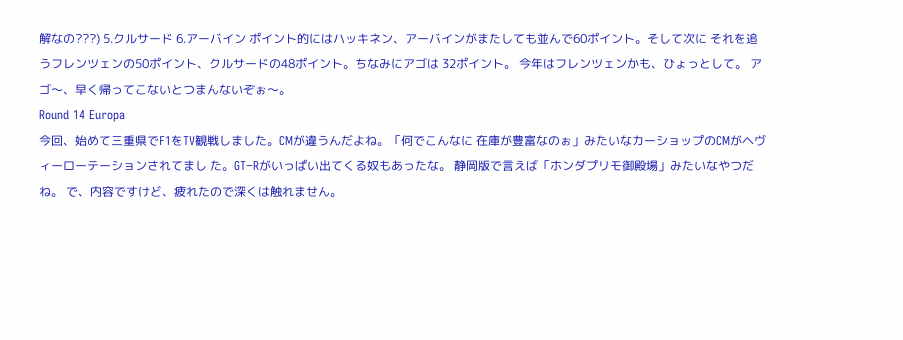解なの???) 5.クルサード 6.アーバイン ポイント的にはハッキネン、アーバインがまたしても並んで60ポイント。そして次に それを追うフレンツェンの50ポイント、クルサードの48ポイント。ちなみにアゴは 32ポイント。 今年はフレンツェンかも、ひょっとして。 アゴ〜、早く帰ってこないとつまんないぞぉ〜。
Round 14 Europa
今回、始めて三重県でF1をTV観戦しました。CMが違うんだよね。「何でこんなに 在庫が豊富なのぉ」みたいなカーショップのCMがヘヴィーローテーションされてまし た。GT−Rがいっぱい出てくる奴もあったな。 静岡版で言えば「ホンダプリモ御殿場」みたいなやつだね。 で、内容ですけど、疲れたので深くは触れません。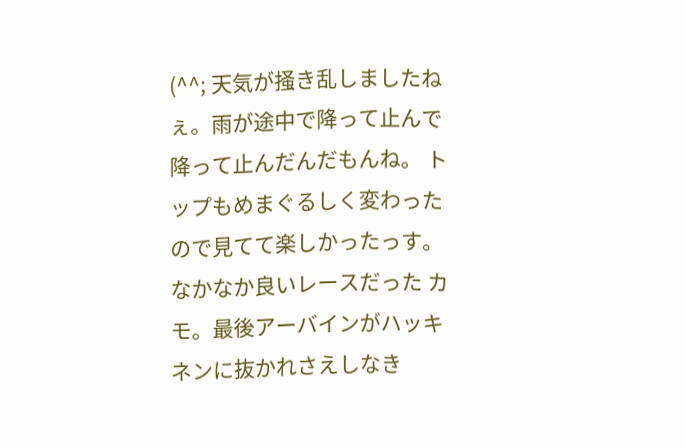(^^; 天気が掻き乱しましたねぇ。雨が途中で降って止んで降って止んだんだもんね。 トップもめまぐるしく変わったので見てて楽しかったっす。なかなか良いレースだった カモ。最後アーバインがハッキネンに抜かれさえしなき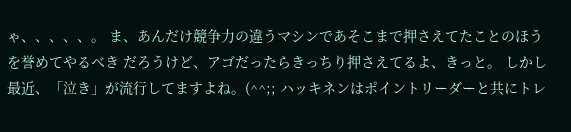ゃ、、、、、。 ま、あんだけ競争力の違うマシンであそこまで押さえてたことのほうを誉めてやるべき だろうけど、アゴだったらきっちり押さえてるよ、きっと。 しかし最近、「泣き」が流行してますよね。(^^;; ハッキネンはポイントリーダーと共にトレ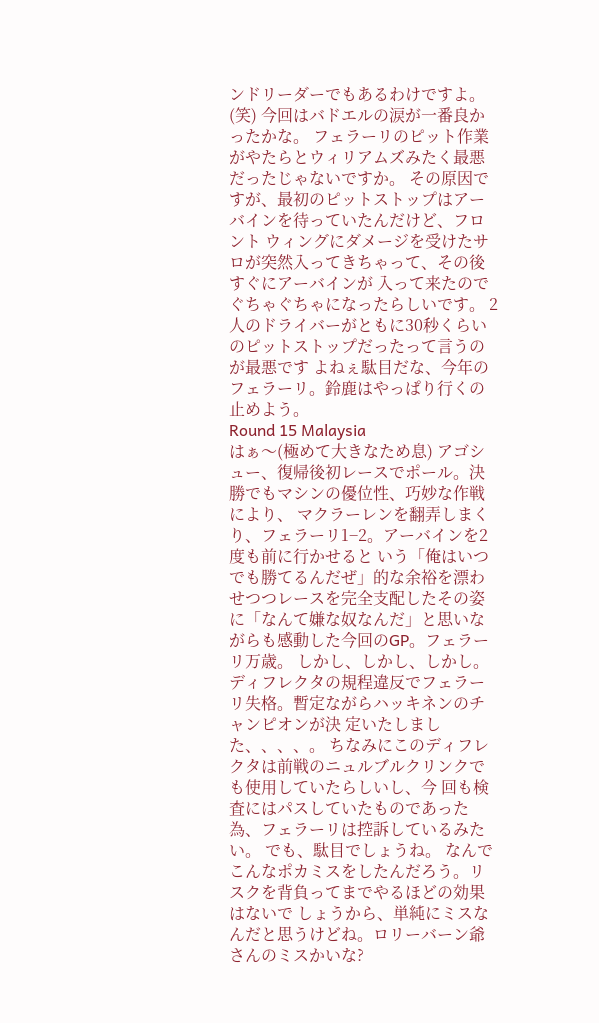ンドリーダーでもあるわけですよ。(笑) 今回はバドエルの涙が一番良かったかな。 フェラーリのピット作業がやたらとウィリアムズみたく最悪だったじゃないですか。 その原因ですが、最初のピットストップはアーバインを待っていたんだけど、フロント ウィングにダメージを受けたサロが突然入ってきちゃって、その後すぐにアーバインが 入って来たのでぐちゃぐちゃになったらしいです。 2人のドライバーがともに30秒くらいのピットストップだったって言うのが最悪です よねぇ駄目だな、今年のフェラーリ。鈴鹿はやっぱり行くの止めよう。
Round 15 Malaysia
はぁ〜(極めて大きなため息) アゴシュー、復帰後初レースでポール。決勝でもマシンの優位性、巧妙な作戦により、 マクラーレンを翻弄しまくり、フェラーリ1−2。アーバインを2度も前に行かせると いう「俺はいつでも勝てるんだぜ」的な余裕を漂わせつつレースを完全支配したその姿 に「なんて嫌な奴なんだ」と思いながらも感動した今回のGP。フェラーリ万歳。 しかし、しかし、しかし。 ディフレクタの規程違反でフェラーリ失格。暫定ながらハッキネンのチャンピオンが決 定いたしました、、、、。 ちなみにこのディフレクタは前戦のニュルブルクリンクでも使用していたらしいし、今 回も検査にはパスしていたものであった為、フェラーリは控訴しているみたい。 でも、駄目でしょうね。 なんでこんなポカミスをしたんだろう。リスクを背負ってまでやるほどの効果はないで しょうから、単純にミスなんだと思うけどね。ロリーバーン爺さんのミスかいな?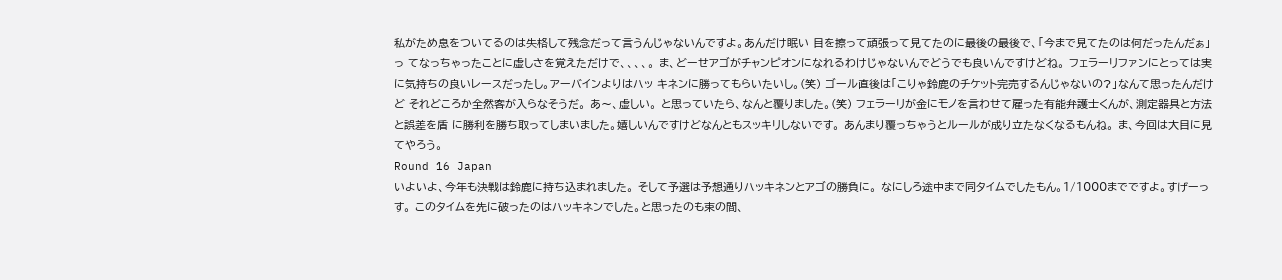私がため息をついてるのは失格して残念だって言うんじゃないんですよ。あんだけ眠い 目を擦って頑張って見てたのに最後の最後で、「今まで見てたのは何だったんだぁ」っ てなっちゃったことに虚しさを覚えただけで、、、、。 ま、どーせアゴがチャンピオンになれるわけじゃないんでどうでも良いんですけどね。 フェラーリファンにとっては実に気持ちの良いレースだったし。アーバインよりはハッ キネンに勝ってもらいたいし。(笑) ゴール直後は「こりゃ鈴鹿のチケット完売するんじゃないの?」なんて思ったんだけど それどころか全然客が入らなそうだ。 あ〜、虚しい。 と思っていたら、なんと覆りました。(笑) フェラーリが金にモノを言わせて雇った有能弁護士くんが、測定器具と方法と誤差を盾 に勝利を勝ち取ってしまいました。嬉しいんですけどなんともスッキリしないです。 あんまり覆っちゃうとルールが成り立たなくなるもんね。 ま、今回は大目に見てやろう。
Round 16 Japan
いよいよ、今年も決戦は鈴鹿に持ち込まれました。 そして予選は予想通りハッキネンとアゴの勝負に。 なにしろ途中まで同タイムでしたもん。1/1000までですよ。すげーっす。 このタイムを先に破ったのはハッキネンでした。と思ったのも束の間、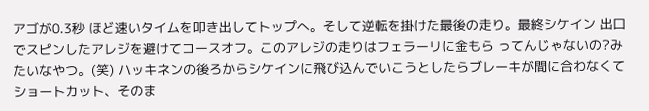アゴが0.3秒 ほど速いタイムを叩き出してトップへ。そして逆転を掛けた最後の走り。最終シケイン 出口でスピンしたアレジを避けてコースオフ。このアレジの走りはフェラーリに金もら ってんじゃないの?みたいなやつ。(笑) ハッキネンの後ろからシケインに飛び込んでいこうとしたらブレーキが間に合わなくて ショートカット、そのま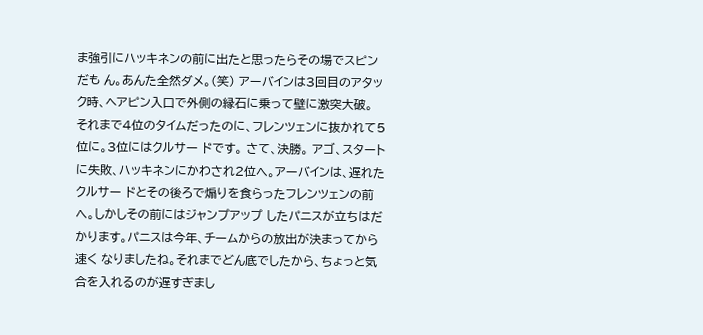ま強引にハッキネンの前に出たと思ったらその場でスピンだも ん。あんた全然ダメ。(笑) アーバインは3回目のアタック時、ヘアピン入口で外側の縁石に乗って壁に激突大破。 それまで4位のタイムだったのに、フレンツェンに抜かれて5位に。3位にはクルサー ドです。 さて、決勝。 アゴ、スタートに失敗、ハッキネンにかわされ2位へ。アーバインは、遅れたクルサー ドとその後ろで煽りを食らったフレンツェンの前へ。しかしその前にはジャンプアップ したパニスが立ちはだかります。パニスは今年、チームからの放出が決まってから速く なりましたね。それまでどん底でしたから、ちょっと気合を入れるのが遅すぎまし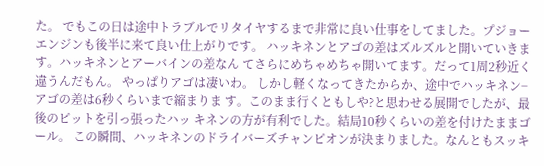た。 でもこの日は途中トラブルでリタイヤするまで非常に良い仕事をしてました。プジョー エンジンも後半に来て良い仕上がりです。 ハッキネンとアゴの差はズルズルと開いていきます。ハッキネンとアーバインの差なん てさらにめちゃめちゃ開いてます。だって1周2秒近く違うんだもん。 やっぱりアゴは凄いわ。 しかし軽くなってきたからか、途中でハッキネン−アゴの差は6秒くらいまで縮まりま す。このまま行くともしや?と思わせる展開でしたが、最後のピットを引っ張ったハッ キネンの方が有利でした。結局10秒くらいの差を付けたままゴール。 この瞬間、ハッキネンのドライバーズチャンピオンが決まりました。なんともスッキ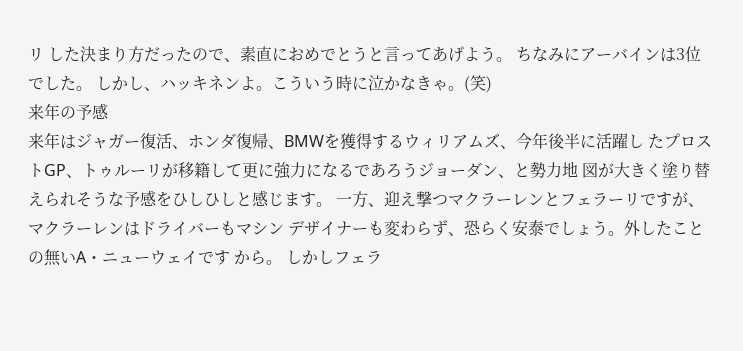リ した決まり方だったので、素直におめでとうと言ってあげよう。 ちなみにアーバインは3位でした。 しかし、ハッキネンよ。こういう時に泣かなきゃ。(笑)
来年の予感
来年はジャガー復活、ホンダ復帰、BMWを獲得するウィリアムズ、今年後半に活躍し たプロストGP、トゥルーリが移籍して更に強力になるであろうジョーダン、と勢力地 図が大きく塗り替えられそうな予感をひしひしと感じます。 一方、迎え撃つマクラーレンとフェラーリですが、マクラーレンはドライバーもマシン デザイナーも変わらず、恐らく安泰でしょう。外したことの無いA・ニューウェイです から。 しかしフェラ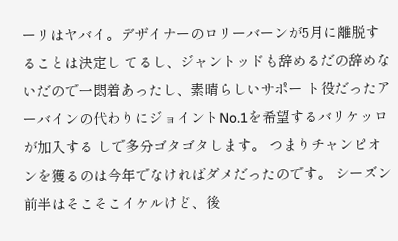ーリはヤバイ。デザイナーのロリーバーンが5月に離脱することは決定し てるし、ジャントッドも辞めるだの辞めないだので一悶着あったし、素晴らしいサポー ト役だったアーバインの代わりにジョイントNo.1を希望するバリケッロが加入する しで多分ゴタゴタします。 つまりチャンピオンを獲るのは今年でなければダメだったのです。 シーズン前半はそこそこイケルけど、後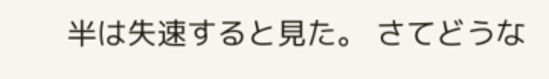半は失速すると見た。 さてどうな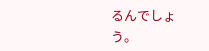るんでしょう。